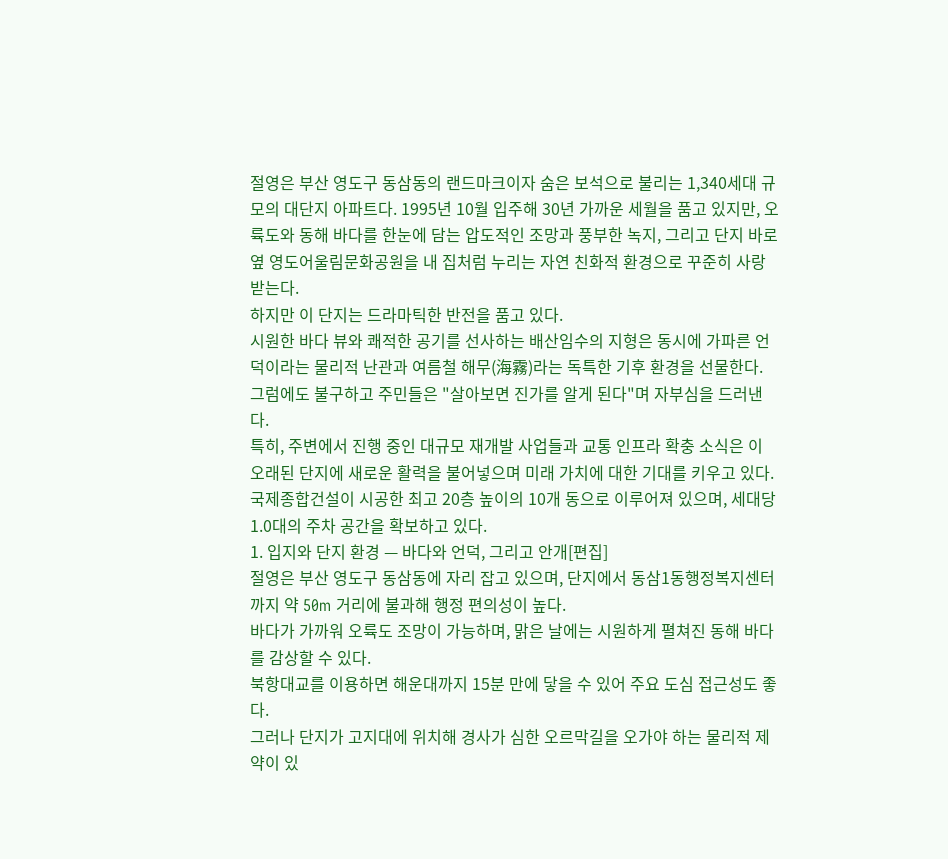절영은 부산 영도구 동삼동의 랜드마크이자 숨은 보석으로 불리는 1,340세대 규모의 대단지 아파트다. 1995년 10월 입주해 30년 가까운 세월을 품고 있지만, 오륙도와 동해 바다를 한눈에 담는 압도적인 조망과 풍부한 녹지, 그리고 단지 바로 옆 영도어울림문화공원을 내 집처럼 누리는 자연 친화적 환경으로 꾸준히 사랑받는다.
하지만 이 단지는 드라마틱한 반전을 품고 있다.
시원한 바다 뷰와 쾌적한 공기를 선사하는 배산임수의 지형은 동시에 가파른 언덕이라는 물리적 난관과 여름철 해무(海霧)라는 독특한 기후 환경을 선물한다.
그럼에도 불구하고 주민들은 "살아보면 진가를 알게 된다"며 자부심을 드러낸다.
특히, 주변에서 진행 중인 대규모 재개발 사업들과 교통 인프라 확충 소식은 이 오래된 단지에 새로운 활력을 불어넣으며 미래 가치에 대한 기대를 키우고 있다.
국제종합건설이 시공한 최고 20층 높이의 10개 동으로 이루어져 있으며, 세대당 1.0대의 주차 공간을 확보하고 있다.
1. 입지와 단지 환경 — 바다와 언덕, 그리고 안개[편집]
절영은 부산 영도구 동삼동에 자리 잡고 있으며, 단지에서 동삼1동행정복지센터까지 약 50m 거리에 불과해 행정 편의성이 높다.
바다가 가까워 오륙도 조망이 가능하며, 맑은 날에는 시원하게 펼쳐진 동해 바다를 감상할 수 있다.
북항대교를 이용하면 해운대까지 15분 만에 닿을 수 있어 주요 도심 접근성도 좋다.
그러나 단지가 고지대에 위치해 경사가 심한 오르막길을 오가야 하는 물리적 제약이 있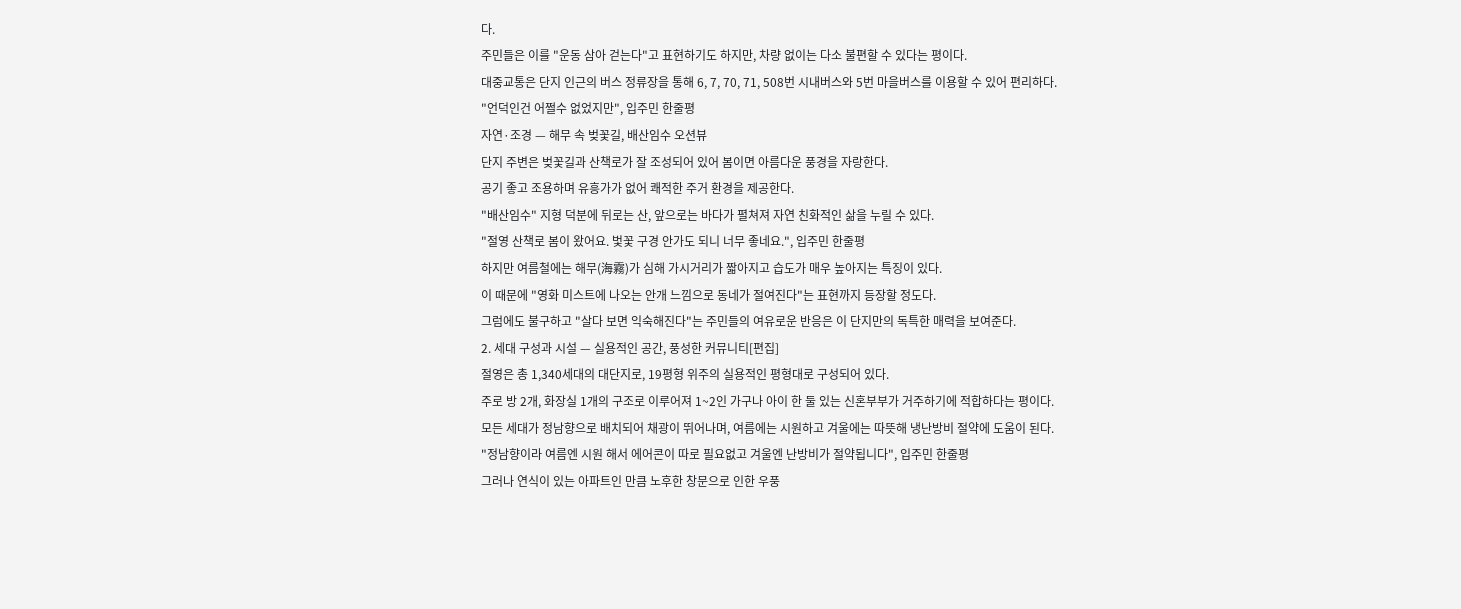다.
주민들은 이를 "운동 삼아 걷는다"고 표현하기도 하지만, 차량 없이는 다소 불편할 수 있다는 평이다.
대중교통은 단지 인근의 버스 정류장을 통해 6, 7, 70, 71, 508번 시내버스와 5번 마을버스를 이용할 수 있어 편리하다.
"언덕인건 어쩔수 없었지만", 입주민 한줄평
자연·조경 — 해무 속 벚꽃길, 배산임수 오션뷰
단지 주변은 벚꽃길과 산책로가 잘 조성되어 있어 봄이면 아름다운 풍경을 자랑한다.
공기 좋고 조용하며 유흥가가 없어 쾌적한 주거 환경을 제공한다.
"배산임수" 지형 덕분에 뒤로는 산, 앞으로는 바다가 펼쳐져 자연 친화적인 삶을 누릴 수 있다.
"절영 산책로 봄이 왔어요. 벛꽃 구경 안가도 되니 너무 좋네요.", 입주민 한줄평
하지만 여름철에는 해무(海霧)가 심해 가시거리가 짧아지고 습도가 매우 높아지는 특징이 있다.
이 때문에 "영화 미스트에 나오는 안개 느낌으로 동네가 절여진다"는 표현까지 등장할 정도다.
그럼에도 불구하고 "살다 보면 익숙해진다"는 주민들의 여유로운 반응은 이 단지만의 독특한 매력을 보여준다.
2. 세대 구성과 시설 — 실용적인 공간, 풍성한 커뮤니티[편집]
절영은 총 1,340세대의 대단지로, 19평형 위주의 실용적인 평형대로 구성되어 있다.
주로 방 2개, 화장실 1개의 구조로 이루어져 1~2인 가구나 아이 한 둘 있는 신혼부부가 거주하기에 적합하다는 평이다.
모든 세대가 정남향으로 배치되어 채광이 뛰어나며, 여름에는 시원하고 겨울에는 따뜻해 냉난방비 절약에 도움이 된다.
"정남향이라 여름엔 시원 해서 에어콘이 따로 필요없고 겨울엔 난방비가 절약됩니다", 입주민 한줄평
그러나 연식이 있는 아파트인 만큼 노후한 창문으로 인한 우풍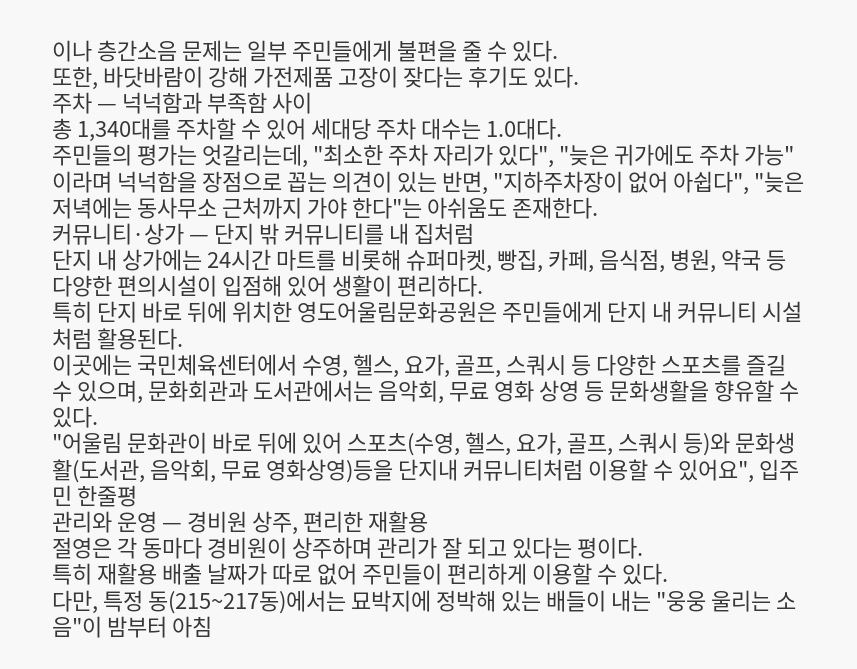이나 층간소음 문제는 일부 주민들에게 불편을 줄 수 있다.
또한, 바닷바람이 강해 가전제품 고장이 잦다는 후기도 있다.
주차 — 넉넉함과 부족함 사이
총 1,340대를 주차할 수 있어 세대당 주차 대수는 1.0대다.
주민들의 평가는 엇갈리는데, "최소한 주차 자리가 있다", "늦은 귀가에도 주차 가능"이라며 넉넉함을 장점으로 꼽는 의견이 있는 반면, "지하주차장이 없어 아쉽다", "늦은 저녁에는 동사무소 근처까지 가야 한다"는 아쉬움도 존재한다.
커뮤니티·상가 — 단지 밖 커뮤니티를 내 집처럼
단지 내 상가에는 24시간 마트를 비롯해 슈퍼마켓, 빵집, 카페, 음식점, 병원, 약국 등 다양한 편의시설이 입점해 있어 생활이 편리하다.
특히 단지 바로 뒤에 위치한 영도어울림문화공원은 주민들에게 단지 내 커뮤니티 시설처럼 활용된다.
이곳에는 국민체육센터에서 수영, 헬스, 요가, 골프, 스쿼시 등 다양한 스포츠를 즐길 수 있으며, 문화회관과 도서관에서는 음악회, 무료 영화 상영 등 문화생활을 향유할 수 있다.
"어울림 문화관이 바로 뒤에 있어 스포츠(수영, 헬스, 요가, 골프, 스쿼시 등)와 문화생활(도서관, 음악회, 무료 영화상영)등을 단지내 커뮤니티처럼 이용할 수 있어요", 입주민 한줄평
관리와 운영 — 경비원 상주, 편리한 재활용
절영은 각 동마다 경비원이 상주하며 관리가 잘 되고 있다는 평이다.
특히 재활용 배출 날짜가 따로 없어 주민들이 편리하게 이용할 수 있다.
다만, 특정 동(215~217동)에서는 묘박지에 정박해 있는 배들이 내는 "웅웅 울리는 소음"이 밤부터 아침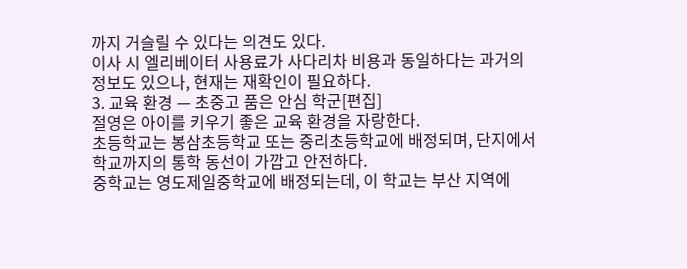까지 거슬릴 수 있다는 의견도 있다.
이사 시 엘리베이터 사용료가 사다리차 비용과 동일하다는 과거의 정보도 있으나, 현재는 재확인이 필요하다.
3. 교육 환경 — 초중고 품은 안심 학군[편집]
절영은 아이를 키우기 좋은 교육 환경을 자랑한다.
초등학교는 봉삼초등학교 또는 중리초등학교에 배정되며, 단지에서 학교까지의 통학 동선이 가깝고 안전하다.
중학교는 영도제일중학교에 배정되는데, 이 학교는 부산 지역에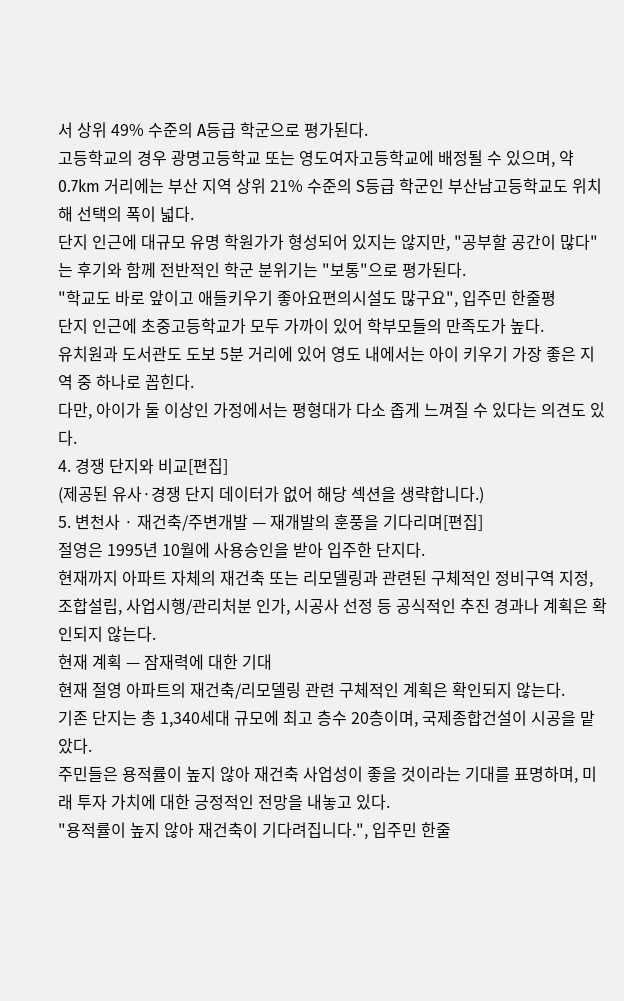서 상위 49% 수준의 A등급 학군으로 평가된다.
고등학교의 경우 광명고등학교 또는 영도여자고등학교에 배정될 수 있으며, 약 0.7km 거리에는 부산 지역 상위 21% 수준의 S등급 학군인 부산남고등학교도 위치해 선택의 폭이 넓다.
단지 인근에 대규모 유명 학원가가 형성되어 있지는 않지만, "공부할 공간이 많다"는 후기와 함께 전반적인 학군 분위기는 "보통"으로 평가된다.
"학교도 바로 앞이고 애들키우기 좋아요편의시설도 많구요", 입주민 한줄평
단지 인근에 초중고등학교가 모두 가까이 있어 학부모들의 만족도가 높다.
유치원과 도서관도 도보 5분 거리에 있어 영도 내에서는 아이 키우기 가장 좋은 지역 중 하나로 꼽힌다.
다만, 아이가 둘 이상인 가정에서는 평형대가 다소 좁게 느껴질 수 있다는 의견도 있다.
4. 경쟁 단지와 비교[편집]
(제공된 유사·경쟁 단지 데이터가 없어 해당 섹션을 생략합니다.)
5. 변천사 · 재건축/주변개발 — 재개발의 훈풍을 기다리며[편집]
절영은 1995년 10월에 사용승인을 받아 입주한 단지다.
현재까지 아파트 자체의 재건축 또는 리모델링과 관련된 구체적인 정비구역 지정, 조합설립, 사업시행/관리처분 인가, 시공사 선정 등 공식적인 추진 경과나 계획은 확인되지 않는다.
현재 계획 — 잠재력에 대한 기대
현재 절영 아파트의 재건축/리모델링 관련 구체적인 계획은 확인되지 않는다.
기존 단지는 총 1,340세대 규모에 최고 층수 20층이며, 국제종합건설이 시공을 맡았다.
주민들은 용적률이 높지 않아 재건축 사업성이 좋을 것이라는 기대를 표명하며, 미래 투자 가치에 대한 긍정적인 전망을 내놓고 있다.
"용적률이 높지 않아 재건축이 기다려집니다.", 입주민 한줄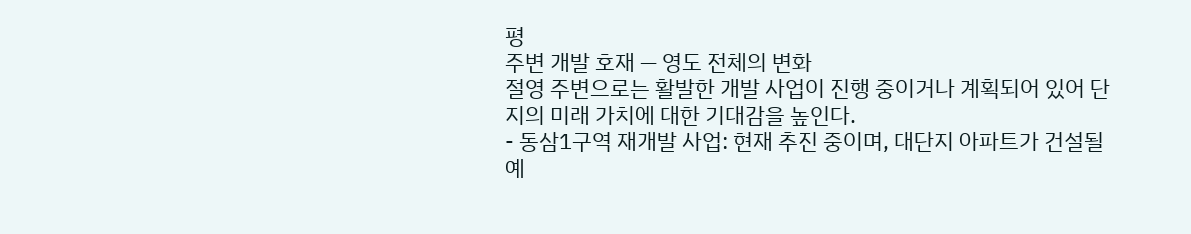평
주변 개발 호재 — 영도 전체의 변화
절영 주변으로는 활발한 개발 사업이 진행 중이거나 계획되어 있어 단지의 미래 가치에 대한 기대감을 높인다.
- 동삼1구역 재개발 사업: 현재 추진 중이며, 대단지 아파트가 건설될 예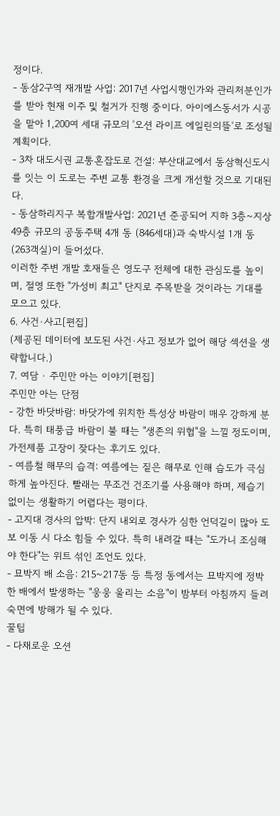정이다.
- 동삼2구역 재개발 사업: 2017년 사업시행인가와 관리처분인가를 받아 현재 이주 및 철거가 진행 중이다. 아이에스동서가 시공을 맡아 1,200여 세대 규모의 '오션 라이프 에일린의뜰'로 조성될 계획이다.
- 3차 대도시권 교통혼잡도로 건설: 부산대교에서 동삼혁신도시를 잇는 이 도로는 주변 교통 환경을 크게 개선할 것으로 기대된다.
- 동삼하리지구 복합개발사업: 2021년 준공되어 지하 3층~지상 49층 규모의 공동주택 4개 동 (846세대)과 숙박시설 1개 동 (263객실)이 들어섰다.
이러한 주변 개발 호재들은 영도구 전체에 대한 관심도를 높이며, 절영 또한 "가성비 최고" 단지로 주목받을 것이라는 기대를 모으고 있다.
6. 사건·사고[편집]
(제공된 데이터에 보도된 사건·사고 정보가 없어 해당 섹션을 생략합니다.)
7. 여담 · 주민만 아는 이야기[편집]
주민만 아는 단점
- 강한 바닷바람: 바닷가에 위치한 특성상 바람이 매우 강하게 분다. 특히 태풍급 바람이 불 때는 "생존의 위협"을 느낄 정도이며, 가전제품 고장이 잦다는 후기도 있다.
- 여름철 해무의 습격: 여름에는 짙은 해무로 인해 습도가 극심하게 높아진다. 빨래는 무조건 건조기를 사용해야 하며, 제습기 없이는 생활하기 어렵다는 평이다.
- 고지대 경사의 압박: 단지 내외로 경사가 심한 언덕길이 많아 도보 이동 시 다소 힘들 수 있다. 특히 내려갈 때는 "도가니 조심해야 한다"는 위트 섞인 조언도 있다.
- 묘박지 배 소음: 215~217동 등 특정 동에서는 묘박지에 정박한 배에서 발생하는 "웅웅 울리는 소음"이 밤부터 아침까지 들려 숙면에 방해가 될 수 있다.
꿀팁
- 다채로운 오션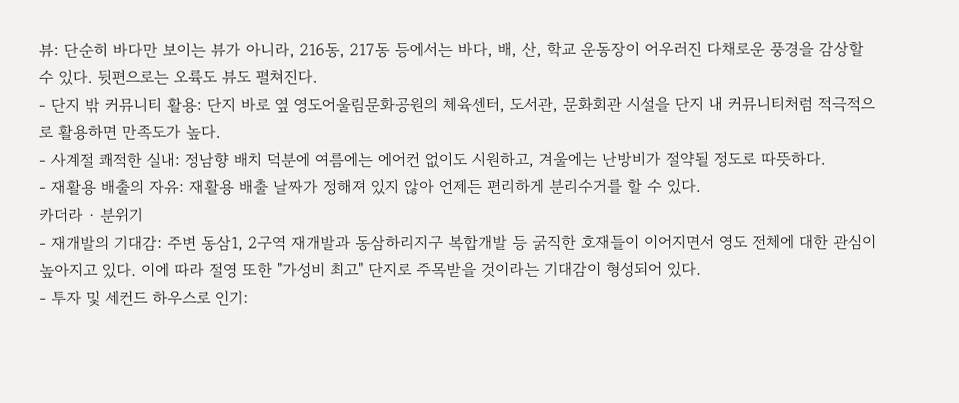뷰: 단순히 바다만 보이는 뷰가 아니라, 216동, 217동 등에서는 바다, 배, 산, 학교 운동장이 어우러진 다채로운 풍경을 감상할 수 있다. 뒷편으로는 오륙도 뷰도 펼쳐진다.
- 단지 밖 커뮤니티 활용: 단지 바로 옆 영도어울림문화공원의 체육센터, 도서관, 문화회관 시설을 단지 내 커뮤니티처럼 적극적으로 활용하면 만족도가 높다.
- 사계절 쾌적한 실내: 정남향 배치 덕분에 여름에는 에어컨 없이도 시원하고, 겨울에는 난방비가 절약될 정도로 따뜻하다.
- 재활용 배출의 자유: 재활용 배출 날짜가 정해져 있지 않아 언제든 편리하게 분리수거를 할 수 있다.
카더라 · 분위기
- 재개발의 기대감: 주변 동삼1, 2구역 재개발과 동삼하리지구 복합개발 등 굵직한 호재들이 이어지면서 영도 전체에 대한 관심이 높아지고 있다. 이에 따라 절영 또한 "가성비 최고" 단지로 주목받을 것이라는 기대감이 형성되어 있다.
- 투자 및 세컨드 하우스로 인기: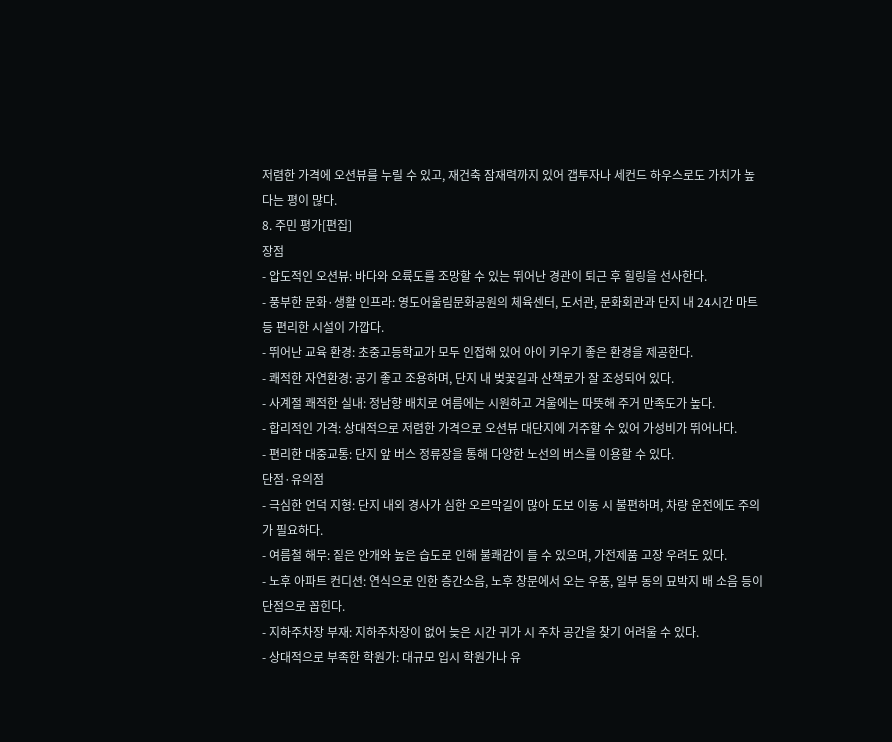저렴한 가격에 오션뷰를 누릴 수 있고, 재건축 잠재력까지 있어 갭투자나 세컨드 하우스로도 가치가 높다는 평이 많다.
8. 주민 평가[편집]
장점
- 압도적인 오션뷰: 바다와 오륙도를 조망할 수 있는 뛰어난 경관이 퇴근 후 힐링을 선사한다.
- 풍부한 문화·생활 인프라: 영도어울림문화공원의 체육센터, 도서관, 문화회관과 단지 내 24시간 마트 등 편리한 시설이 가깝다.
- 뛰어난 교육 환경: 초중고등학교가 모두 인접해 있어 아이 키우기 좋은 환경을 제공한다.
- 쾌적한 자연환경: 공기 좋고 조용하며, 단지 내 벚꽃길과 산책로가 잘 조성되어 있다.
- 사계절 쾌적한 실내: 정남향 배치로 여름에는 시원하고 겨울에는 따뜻해 주거 만족도가 높다.
- 합리적인 가격: 상대적으로 저렴한 가격으로 오션뷰 대단지에 거주할 수 있어 가성비가 뛰어나다.
- 편리한 대중교통: 단지 앞 버스 정류장을 통해 다양한 노선의 버스를 이용할 수 있다.
단점·유의점
- 극심한 언덕 지형: 단지 내외 경사가 심한 오르막길이 많아 도보 이동 시 불편하며, 차량 운전에도 주의가 필요하다.
- 여름철 해무: 짙은 안개와 높은 습도로 인해 불쾌감이 들 수 있으며, 가전제품 고장 우려도 있다.
- 노후 아파트 컨디션: 연식으로 인한 층간소음, 노후 창문에서 오는 우풍, 일부 동의 묘박지 배 소음 등이 단점으로 꼽힌다.
- 지하주차장 부재: 지하주차장이 없어 늦은 시간 귀가 시 주차 공간을 찾기 어려울 수 있다.
- 상대적으로 부족한 학원가: 대규모 입시 학원가나 유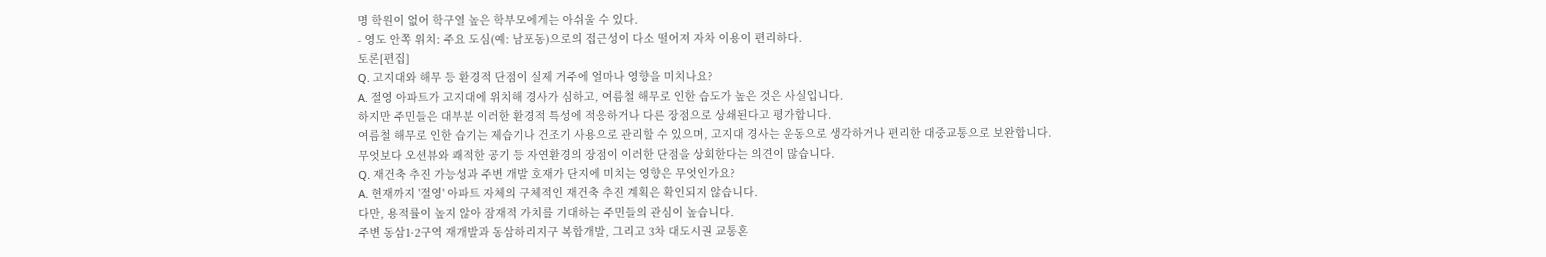명 학원이 없어 학구열 높은 학부모에게는 아쉬울 수 있다.
- 영도 안쪽 위치: 주요 도심(예: 남포동)으로의 접근성이 다소 떨어져 자차 이용이 편리하다.
토론[편집]
Q. 고지대와 해무 등 환경적 단점이 실제 거주에 얼마나 영향을 미치나요?
A. 절영 아파트가 고지대에 위치해 경사가 심하고, 여름철 해무로 인한 습도가 높은 것은 사실입니다.
하지만 주민들은 대부분 이러한 환경적 특성에 적응하거나 다른 장점으로 상쇄된다고 평가합니다.
여름철 해무로 인한 습기는 제습기나 건조기 사용으로 관리할 수 있으며, 고지대 경사는 운동으로 생각하거나 편리한 대중교통으로 보완합니다.
무엇보다 오션뷰와 쾌적한 공기 등 자연환경의 장점이 이러한 단점을 상회한다는 의견이 많습니다.
Q. 재건축 추진 가능성과 주변 개발 호재가 단지에 미치는 영향은 무엇인가요?
A. 현재까지 '절영' 아파트 자체의 구체적인 재건축 추진 계획은 확인되지 않습니다.
다만, 용적률이 높지 않아 잠재적 가치를 기대하는 주민들의 관심이 높습니다.
주변 동삼1·2구역 재개발과 동삼하리지구 복합개발, 그리고 3차 대도시권 교통혼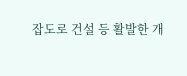잡도로 건설 등 활발한 개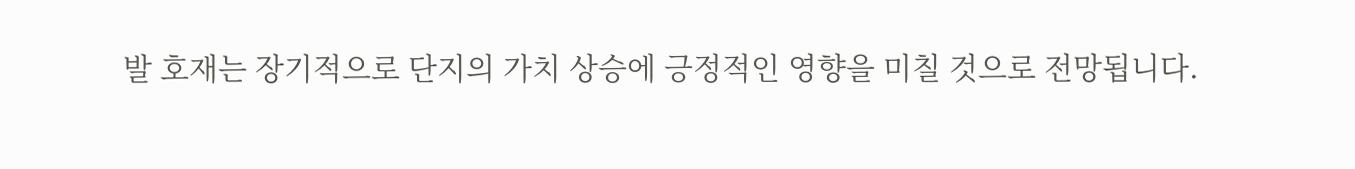발 호재는 장기적으로 단지의 가치 상승에 긍정적인 영향을 미칠 것으로 전망됩니다.